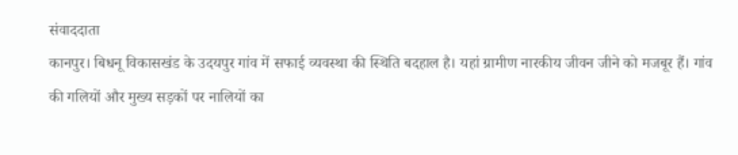संवाददाता
कानपुर। बिधनू विकासखंड के उदयपुर गांव में सफाई व्यवस्था की स्थिति बदहाल है। यहां ग्रामीण नारकीय जीवन जीने को मजबूर हैं। गांव की गलियों और मुख्य सड़कों पर नालियों का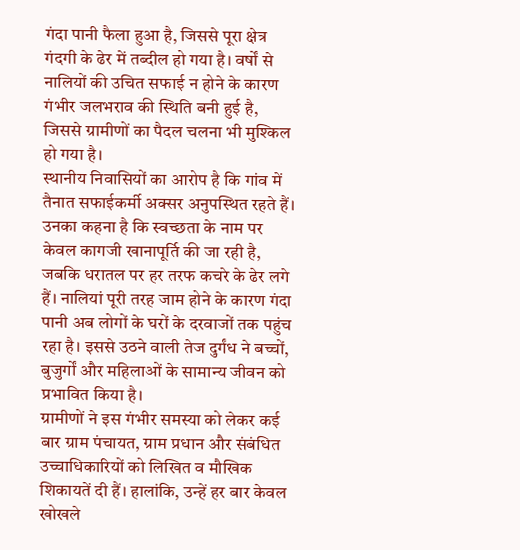गंदा पानी फैला हुआ है, जिससे पूरा क्षेत्र गंदगी के ढेर में तब्दील हो गया है। वर्षों से नालियों की उचित सफाई न होने के कारण गंभीर जलभराव की स्थिति बनी हुई है, जिससे ग्रामीणों का पैदल चलना भी मुश्किल हो गया है।
स्थानीय निवासियों का आरोप है कि गांव में तैनात सफाईकर्मी अक्सर अनुपस्थित रहते हैं। उनका कहना है कि स्वच्छता के नाम पर केवल कागजी खानापूर्ति की जा रही है, जबकि धरातल पर हर तरफ कचरे के ढेर लगे हैं। नालियां पूरी तरह जाम होने के कारण गंदा पानी अब लोगों के घरों के दरवाजों तक पहुंच रहा है। इससे उठने वाली तेज दुर्गंध ने बच्चों, बुजुर्गों और महिलाओं के सामान्य जीवन को प्रभावित किया है।
ग्रामीणों ने इस गंभीर समस्या को लेकर कई बार ग्राम पंचायत, ग्राम प्रधान और संबंधित उच्चाधिकारियों को लिखित व मौखिक शिकायतें दी हैं। हालांकि, उन्हें हर बार केवल खोखले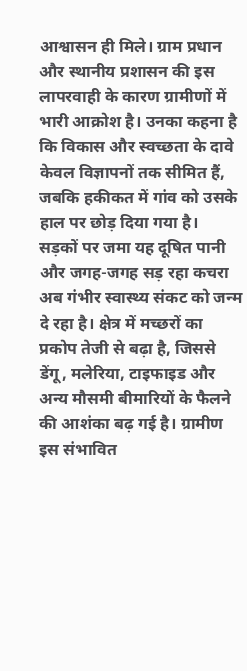आश्वासन ही मिले। ग्राम प्रधान और स्थानीय प्रशासन की इस लापरवाही के कारण ग्रामीणों में भारी आक्रोश है। उनका कहना है कि विकास और स्वच्छता के दावे केवल विज्ञापनों तक सीमित हैं, जबकि हकीकत में गांव को उसके हाल पर छोड़ दिया गया है।
सड़कों पर जमा यह दूषित पानी और जगह-जगह सड़ रहा कचरा अब गंभीर स्वास्थ्य संकट को जन्म दे रहा है। क्षेत्र में मच्छरों का प्रकोप तेजी से बढ़ा है, जिससे डेंगू, मलेरिया, टाइफाइड और अन्य मौसमी बीमारियों के फैलने की आशंका बढ़ गई है। ग्रामीण इस संभावित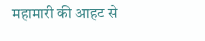महामारी की आहट से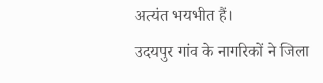अत्यंत भयभीत हैं।
उदयपुर गांव के नागरिकों ने जिला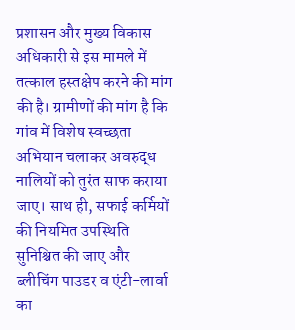प्रशासन और मुख्य विकास अधिकारी से इस मामले में तत्काल हस्तक्षेप करने की मांग की है। ग्रामीणों की मांग है कि गांव में विशेष स्वच्छता अभियान चलाकर अवरुद्ध नालियों को तुरंत साफ कराया जाए। साथ ही, सफाई कर्मियों की नियमित उपस्थिति सुनिश्चित की जाए और ब्लीचिंग पाउडर व एंटी-लार्वा का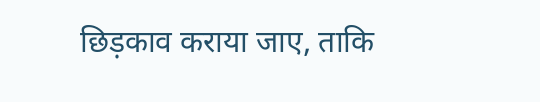छिड़काव कराया जाए, ताकि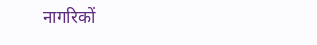नागरिकों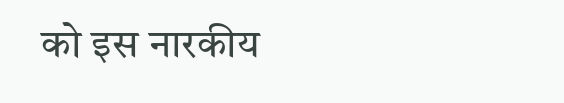को इस नारकीय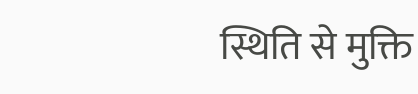स्थिति से मुक्ति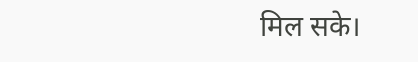मिल सके।